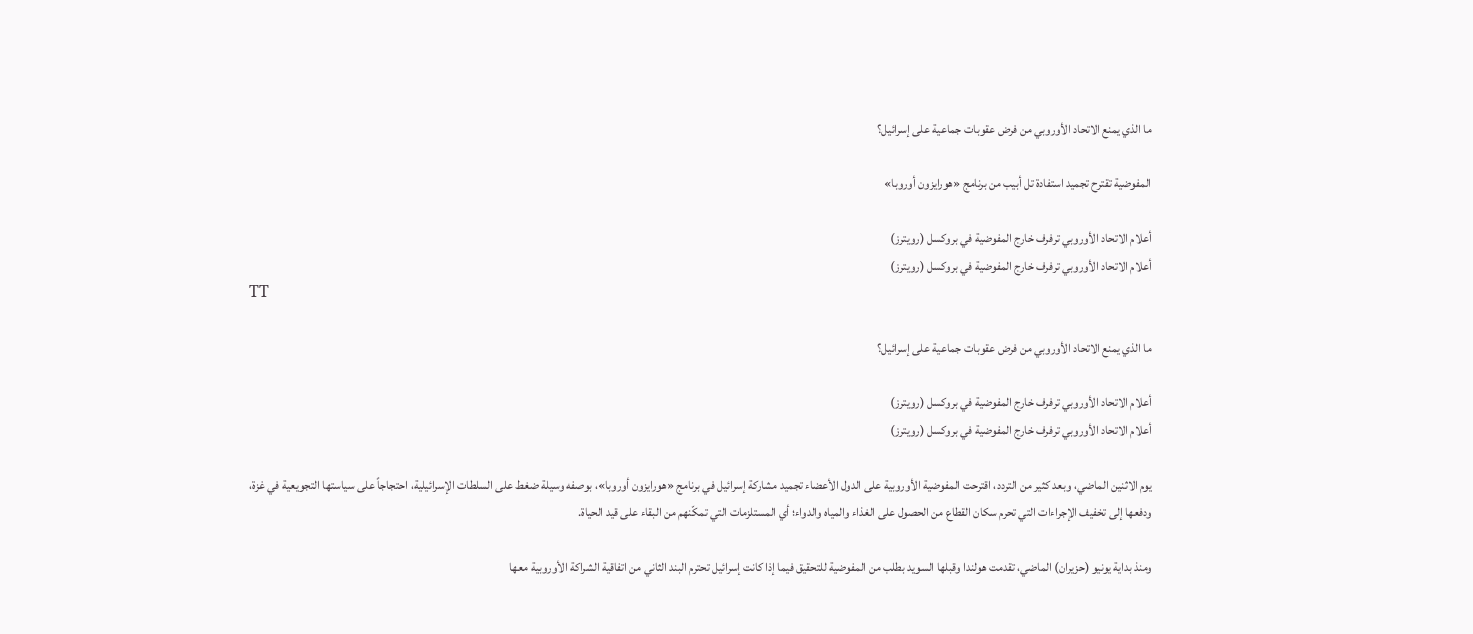ما الذي يمنع الاتحاد الأوروبي من فرض عقوبات جماعية على إسرائيل؟

المفوضية تقترح تجميد استفادة تل أبيب من برنامج «هورايزون أوروبا»

أعلام الاتحاد الأوروبي ترفرف خارج المفوضية في بروكسل (رويترز)
أعلام الاتحاد الأوروبي ترفرف خارج المفوضية في بروكسل (رويترز)
TT

ما الذي يمنع الاتحاد الأوروبي من فرض عقوبات جماعية على إسرائيل؟

أعلام الاتحاد الأوروبي ترفرف خارج المفوضية في بروكسل (رويترز)
أعلام الاتحاد الأوروبي ترفرف خارج المفوضية في بروكسل (رويترز)

يوم الاثنين الماضي، وبعد كثير من التردد، اقترحت المفوضية الأوروبية على الدول الأعضاء تجميد مشاركة إسرائيل في برنامج «هورايزون أوروبا»، بوصفه وسيلة ضغط على السلطات الإسرائيلية، احتجاجاً على سياستها التجويعية في غزة، ودفعها إلى تخفيف الإجراءات التي تحرم سكان القطاع من الحصول على الغذاء والمياه والدواء؛ أي المستلزمات التي تمكّنهم من البقاء على قيد الحياة.

ومنذ بداية يونيو (حزيران) الماضي، تقدمت هولندا وقبلها السويد بطلب من المفوضية للتحقيق فيما إذا كانت إسرائيل تحترم البند الثاني من اتفاقية الشراكة الأوروبية معها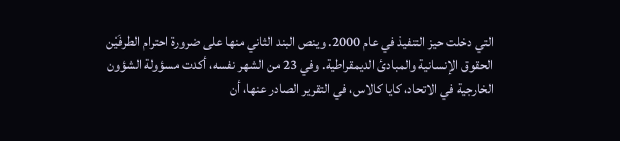التي دخلت حيز التنفيذ في عام 2000. وينص البند الثاني منها على ضرورة احترام الطرفَيْن الحقوق الإنسانية والمبادئ الديمقراطية. وفي 23 من الشهر نفسه، أكدت مسؤولة الشؤون الخارجية في الاتحاد، كايا كالاس، في التقرير الصادر عنها، أن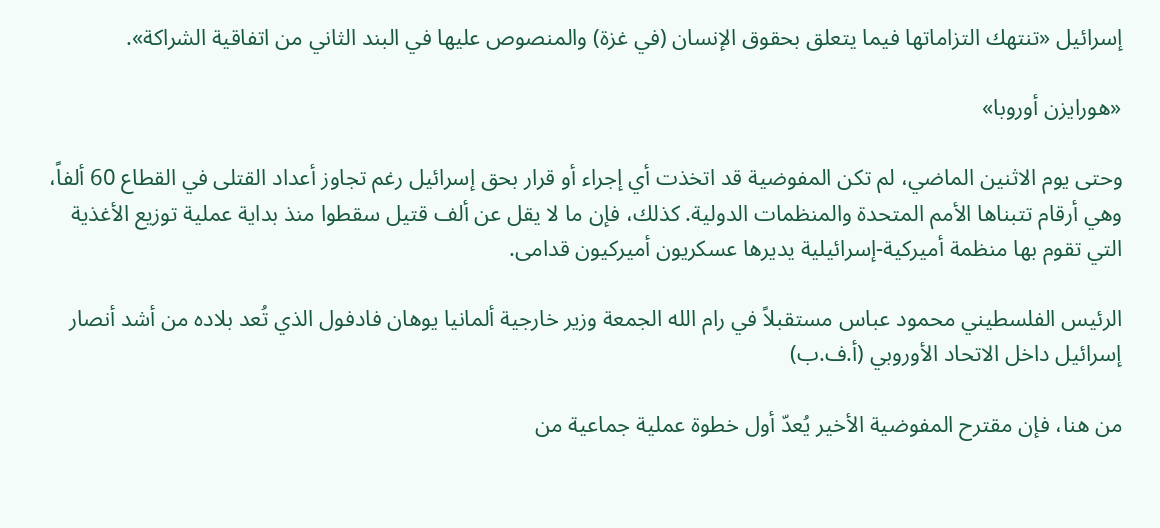إسرائيل «تنتهك التزاماتها فيما يتعلق بحقوق الإنسان (في غزة) والمنصوص عليها في البند الثاني من اتفاقية الشراكة».

«هورايزن أوروبا»

وحتى يوم الاثنين الماضي، لم تكن المفوضية قد اتخذت أي إجراء أو قرار بحق إسرائيل رغم تجاوز أعداد القتلى في القطاع 60 ألفاً، وهي أرقام تتبناها الأمم المتحدة والمنظمات الدولية. كذلك، فإن ما لا يقل عن ألف قتيل سقطوا منذ بداية عملية توزيع الأغذية التي تقوم بها منظمة أميركية-إسرائيلية يديرها عسكريون أميركيون قدامى.

الرئيس الفلسطيني محمود عباس مستقبلاً في رام الله الجمعة وزير خارجية ألمانيا يوهان فادفول الذي تُعد بلاده من أشد أنصار إسرائيل داخل الاتحاد الأوروبي (أ.ف.ب)

من هنا، فإن مقترح المفوضية الأخير يُعدّ أول خطوة عملية جماعية من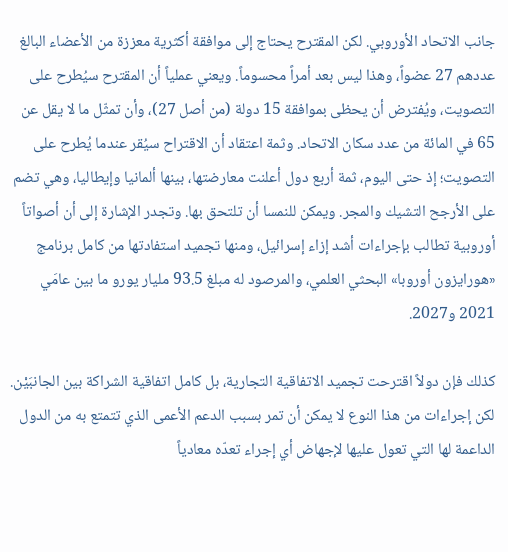جانب الاتحاد الأوروبي. لكن المقترح يحتاج إلى موافقة أكثرية معززة من الأعضاء البالغ عددهم 27 عضواً، وهذا ليس بعد أمراً محسوماً. ويعني عملياً أن المقترح سيُطرح على التصويت، ويُفترض أن يحظى بموافقة 15 دولة (من أصل 27)، وأن تمثّل ما لا يقل عن 65 في المائة من عدد سكان الاتحاد. وثمة اعتقاد أن الاقتراح سيُقر عندما يُطرح على التصويت؛ إذ حتى اليوم، ثمة أربع دول أعلنت معارضتها، بينها ألمانيا وإيطاليا، وهي تضم على الأرجح التشيك والمجر. ويمكن للنمسا أن تلتحق بها. وتجدر الإشارة إلى أن أصواتاً أوروبية تطالب بإجراءات أشد إزاء إسرائيل، ومنها تجميد استفادتها من كامل برنامج «هورايزون أوروبا» البحثي العلمي، والمرصود له مبلغ 93.5 مليار يورو ما بين عامَي 2021 و2027.

كذلك فإن دولاً اقترحت تجميد الاتفاقية التجارية، بل كامل اتفاقية الشراكة بين الجانبَيْن. لكن إجراءات من هذا النوع لا يمكن أن تمر بسبب الدعم الأعمى الذي تتمتع به من الدول الداعمة لها التي تعول عليها لإجهاض أي إجراء تعدّه معادياً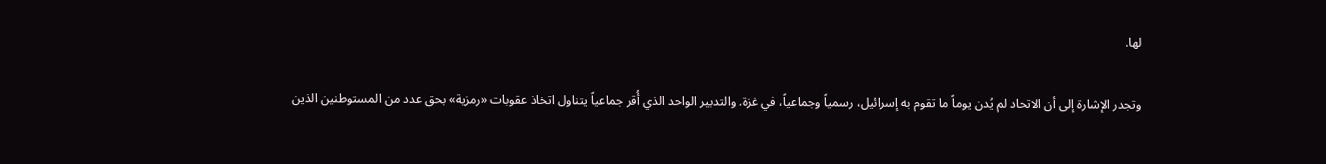لها.

وتجدر الإشارة إلى أن الاتحاد لم يُدن يوماً ما تقوم به إسرائيل، رسمياً وجماعياً، في غزة. والتدبير الواحد الذي أُقر جماعياً يتناول اتخاذ عقوبات «رمزية» بحق عدد من المستوطنين الذين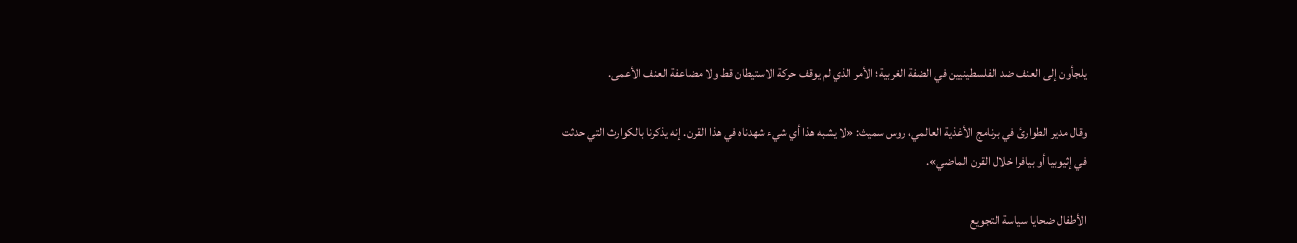يلجأون إلى العنف ضد الفلسطينيين في الضفة الغربية؛ الأمر الذي لم يوقف حركة الاستيطان قط ولا مضاعفة العنف الأعمى.

وقال مدير الطوارئ في برنامج الأغذية العالمي، روس سميث: «لا يشبه هذا أي شيء شهدناه في هذا القرن. إنه يذكرنا بالكوارث التي حدثت في إثيوبيا أو بيافرا خلال القرن الماضي».

الأطفال ضحايا سياسة التجويع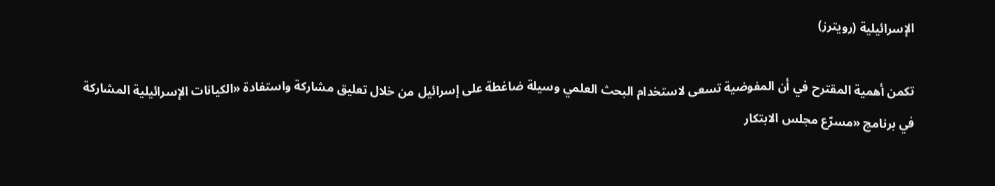الإسرائيلية (رويترز)

تكمن أهمية المقترح في أن المفوضية تسعى لاستخدام البحث العلمي وسيلة ضاغطة على إسرائيل من خلال تعليق مشاركة واستفادة «الكيانات الإسرائيلية المشاركة في برنامج «مسرّع مجلس الابتكار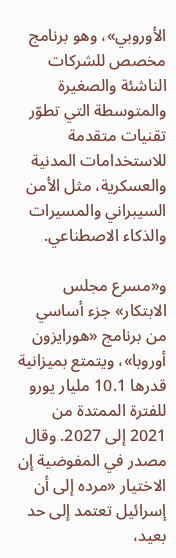الأوروبي»، وهو برنامج مخصص للشركات الناشئة والصغيرة والمتوسطة التي تطوّر تقنيات متقدمة للاستخدامات المدنية والعسكرية، مثل الأمن السيبراني والمسيرات والذكاء الاصطناعي.

و«مسرع مجلس الابتكار» جزء أساسي من برنامج «هورايزون أوروبا»، ويتمتع بميزانية قدرها 10.1 مليار يورو للفترة الممتدة من 2021 إلى 2027. وقال مصدر في المفوضية إن الاختيار «مرده إلى أن إسرائيل تعتمد إلى حد بعيد،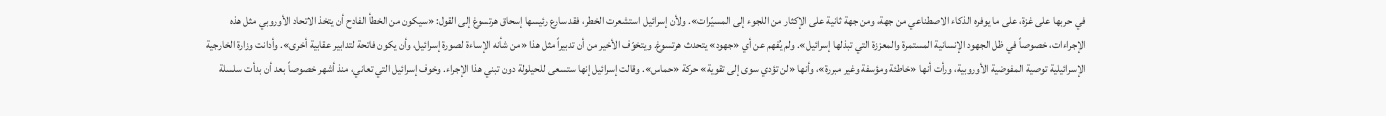في حربها على غزة، على ما يوفره الذكاء الاصطناعي من جهة، ومن جهة ثانية على الإكثار من اللجوء إلى المسيّرات». ولأن إسرائيل استشعرت الخطر، فقد سارع رئيسها إسحاق هرتسوغ إلى القول: «سيكون من الخطأ الفادح أن يتخذ الاتحاد الأوروبي مثل هذه الإجراءات، خصوصاً في ظل الجهود الإنسانية المستمرة والمعززة التي تبذلها إسرائيل». ولم يُفهم عن أي «جهود» يتحدث هرتسوغ. ويتخوّف الأخير من أن تدبيراً مثل هذا «من شأنه الإساءة لصورة إسرائيل، وأن يكون فاتحة لتدابير عقابية أخرى». وأدانت وزارة الخارجية الإسرائيلية توصية المفوضية الأوروبية، ورأت أنها «خاطئة ومؤسفة وغير مبررة»، وأنها «لن تؤدي سوى إلى تقوية» حركة «حماس». وقالت إسرائيل إنها ستسعى للحيلولة دون تبني هذا الإجراء. وخوف إسرائيل التي تعاني، منذ أشهر خصوصاً بعد أن بدأت سلسلة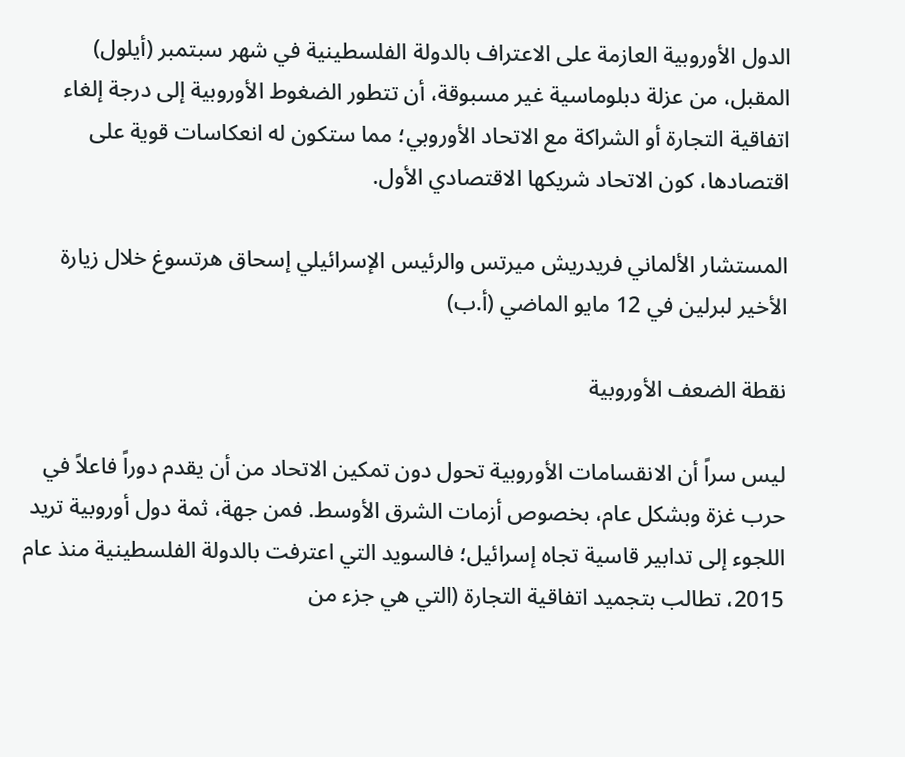الدول الأوروبية العازمة على الاعتراف بالدولة الفلسطينية في شهر سبتمبر (أيلول) المقبل، من عزلة دبلوماسية غير مسبوقة، أن تتطور الضغوط الأوروبية إلى درجة إلغاء اتفاقية التجارة أو الشراكة مع الاتحاد الأوروبي؛ مما ستكون له انعكاسات قوية على اقتصادها، كون الاتحاد شريكها الاقتصادي الأول.

المستشار الألماني فريدريش ميرتس والرئيس الإسرائيلي إسحاق هرتسوغ خلال زيارة الأخير لبرلين في 12 مايو الماضي (أ.ب)

نقطة الضعف الأوروبية

ليس سراً أن الانقسامات الأوروبية تحول دون تمكين الاتحاد من أن يقدم دوراً فاعلاً في حرب غزة وبشكل عام، بخصوص أزمات الشرق الأوسط. فمن جهة، ثمة دول أوروبية تريد اللجوء إلى تدابير قاسية تجاه إسرائيل؛ فالسويد التي اعترفت بالدولة الفلسطينية منذ عام 2015، تطالب بتجميد اتفاقية التجارة (التي هي جزء من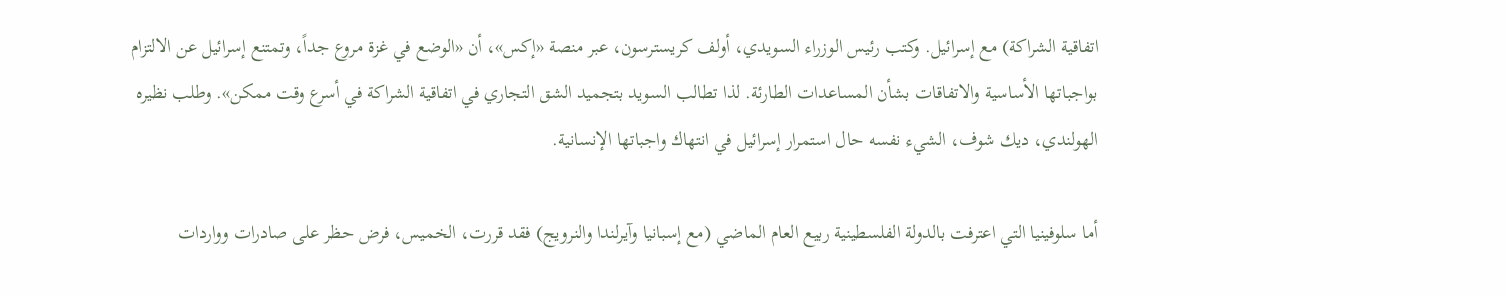اتفاقية الشراكة) مع إسرائيل. وكتب رئيس الوزراء السويدي، أولف كريسترسون، عبر منصة «إكس»، أن «الوضع في غزة مروع جداً، وتمتنع إسرائيل عن الالتزام بواجباتها الأساسية والاتفاقات بشأن المساعدات الطارئة. لذا تطالب السويد بتجميد الشق التجاري في اتفاقية الشراكة في أسرع وقت ممكن». وطلب نظيره الهولندي، ديك شوف، الشيء نفسه حال استمرار إسرائيل في انتهاك واجباتها الإنسانية.

أما سلوفينيا التي اعترفت بالدولة الفلسطينية ربيع العام الماضي (مع إسبانيا وآيرلندا والنرويج) فقد قررت، الخميس، فرض حظر على صادرات وواردات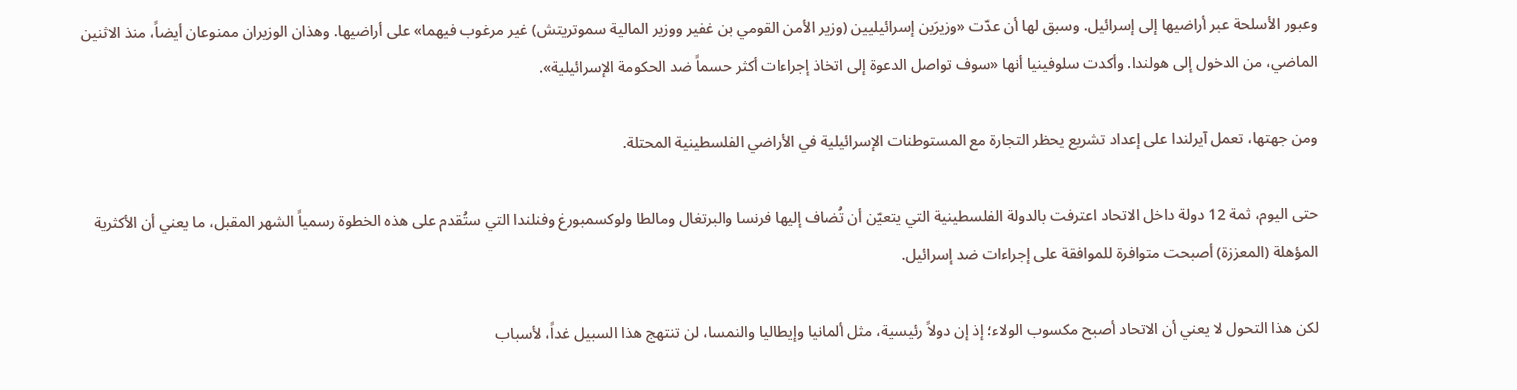وعبور الأسلحة عبر أراضيها إلى إسرائيل. وسبق لها أن عدّت «وزيرَين إسرائيليين (وزير الأمن القومي بن غفير ووزير المالية سموتريتش) غير مرغوب فيهما» على أراضيها. وهذان الوزيران ممنوعان أيضاً، منذ الاثنين الماضي، من الدخول إلى هولندا. وأكدت سلوفينيا أنها «سوف تواصل الدعوة إلى اتخاذ إجراءات أكثر حسماً ضد الحكومة الإسرائيلية».

ومن جهتها، تعمل آيرلندا على إعداد تشريع يحظر التجارة مع المستوطنات الإسرائيلية في الأراضي الفلسطينية المحتلة.

حتى اليوم، ثمة 12 دولة داخل الاتحاد اعترفت بالدولة الفلسطينية التي يتعيّن أن تُضاف إليها فرنسا والبرتغال ومالطا ولوكسمبورغ وفنلندا التي ستُقدم على هذه الخطوة رسمياً الشهر المقبل، ما يعني أن الأكثرية المؤهلة (المعززة) أصبحت متوافرة للموافقة على إجراءات ضد إسرائيل.

لكن هذا التحول لا يعني أن الاتحاد أصبح مكسوب الولاء؛ إذ إن دولاً رئيسية، مثل ألمانيا وإيطاليا والنمسا، لن تنتهج هذا السبيل غداً، لأسباب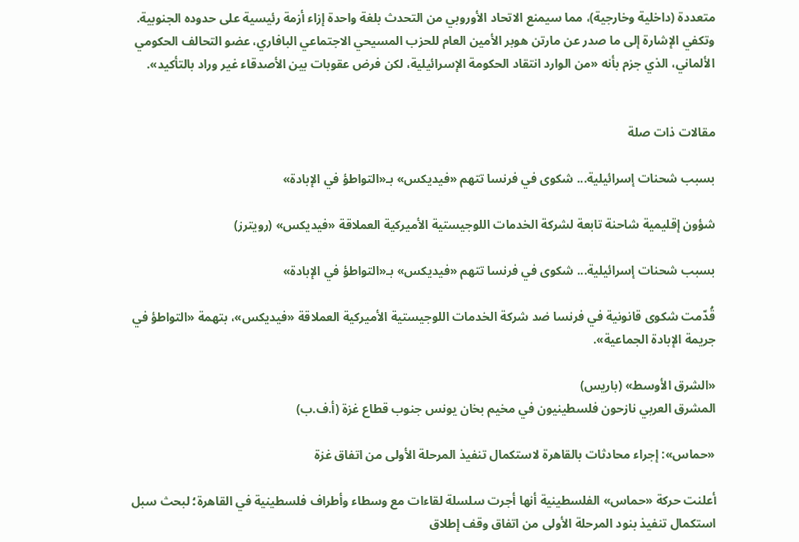متعددة (داخلية وخارجية)، مما سيمنع الاتحاد الأوروبي من التحدث بلغة واحدة إزاء أزمة رئيسية على حدوده الجنوبية. وتكفي الإشارة إلى ما صدر عن مارتن هوبر الأمين العام للحزب المسيحي الاجتماعي البافاري، عضو التحالف الحكومي الألماني، الذي جزم بأنه «من الوارد انتقاد الحكومة الإسرائيلية، لكن فرض عقوبات بين الأصدقاء غير وراد بالتأكيد».


مقالات ذات صلة

بسبب شحنات إسرائيلية... شكوى في فرنسا تتهم «فيديكس» بـ«التواطؤ في الإبادة»

شؤون إقليمية شاحنة تابعة لشركة الخدمات اللوجيستية الأميركية العملاقة «فيديكس» (رويترز)

بسبب شحنات إسرائيلية... شكوى في فرنسا تتهم «فيديكس» بـ«التواطؤ في الإبادة»

قُدّمت شكوى قانونية في فرنسا ضد شركة الخدمات اللوجيستية الأميركية العملاقة «فيديكس»، بتهمة «التواطؤ في جريمة الإبادة الجماعية».

«الشرق الأوسط» (باريس)
المشرق العربي نازحون فلسطينيون في مخيم بخان يونس جنوب قطاع غزة (أ.ف.ب)

«حماس»: إجراء محادثات بالقاهرة لاستكمال تنفيذ المرحلة الأولى من اتفاق غزة

أعلنت حركة «حماس» الفلسطينية أنها أجرت سلسلة لقاءات مع وسطاء وأطراف فلسطينية في القاهرة؛ لبحث سبل استكمال تنفيذ بنود المرحلة الأولى من اتفاق وقف إطلاق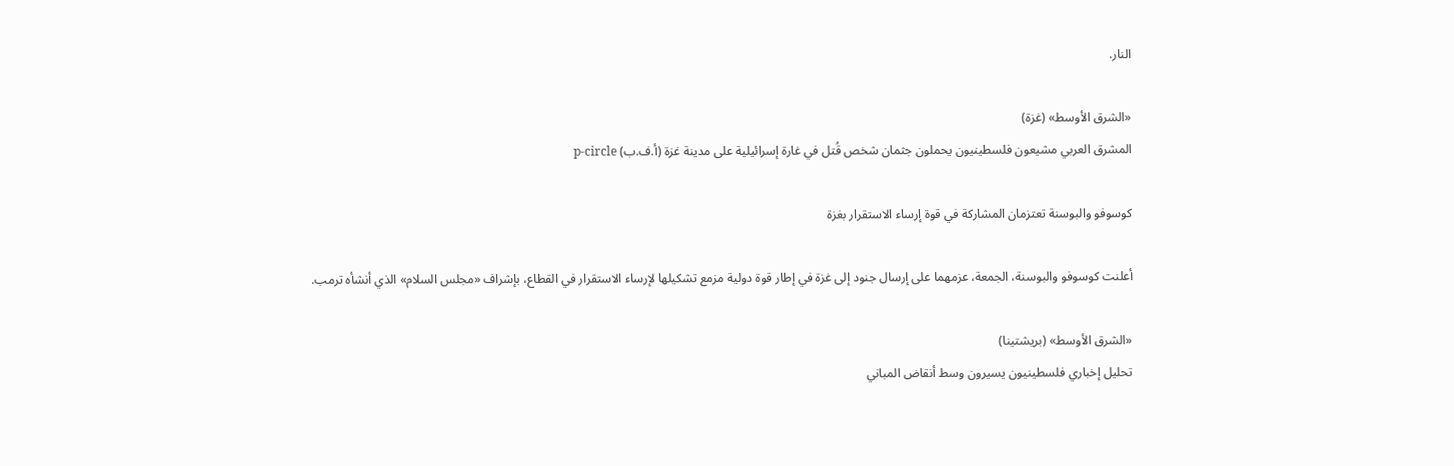النار.

«الشرق الأوسط» (غزة)
المشرق العربي مشيعون فلسطينيون يحملون جثمان شخص قُتل في غارة إسرائيلية على مدينة غزة (أ.ف.ب) p-circle

كوسوفو والبوسنة تعتزمان المشاركة في قوة إرساء الاستقرار بغزة

أعلنت كوسوفو والبوسنة، الجمعة، عزمهما على إرسال جنود إلى غزة في إطار قوة دولية مزمع تشكيلها لإرساء الاستقرار في القطاع، بإشراف «مجلس السلام» الذي أنشأه ترمب.

«الشرق الأوسط» (بريشتينا)
تحليل إخباري فلسطينيون يسيرون وسط أنقاض المباني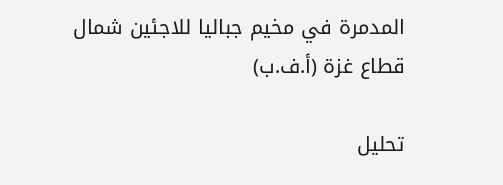المدمرة في مخيم جباليا للاجئين شمال قطاع غزة (أ.ف.ب)

تحليل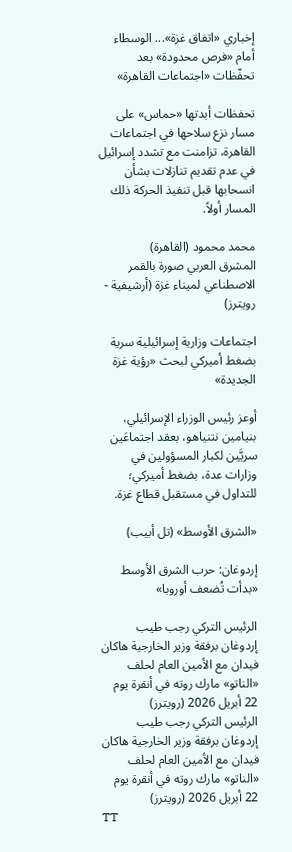إخباري «اتفاق غزة»... الوسطاء أمام «فرص محدودة» بعد تحفّظات «اجتماعات القاهرة»

تحفظات أبدتها «حماس» على مسار نزع سلاحها في اجتماعات القاهرة، تزامنت مع تشدد إسرائيل في عدم تقديم تنازلات بشأن انسحابها قبل تنفيذ الحركة ذلك المسار أولاً.

محمد محمود (القاهرة)
المشرق العربي صورة بالقمر الاصطناعي لميناء غزة (أرشيفية - رويترز)

اجتماعات وزارية إسرائيلية سرية بضغط أميركي لبحث «رؤية غزة الجديدة»

أوعز رئيس الوزراء الإسرائيلي، بنيامين نتنياهو، بعقد اجتماعَين سريَّين لكبار المسؤولين في وزارات عدة، بضغط أميركي؛ للتداول في مستقبل قطاع غزة.

«الشرق الأوسط» (تل أبيب)

إردوغان: حرب الشرق الأوسط «بدأت تُضعف أوروبا»

الرئيس التركي رجب طيب إردوغان برفقة وزير الخارجية هاكان فيدان مع الأمين العام لحلف «الناتو» مارك روته في أنقرة يوم 22 أبريل 2026 (رويترز)
الرئيس التركي رجب طيب إردوغان برفقة وزير الخارجية هاكان فيدان مع الأمين العام لحلف «الناتو» مارك روته في أنقرة يوم 22 أبريل 2026 (رويترز)
TT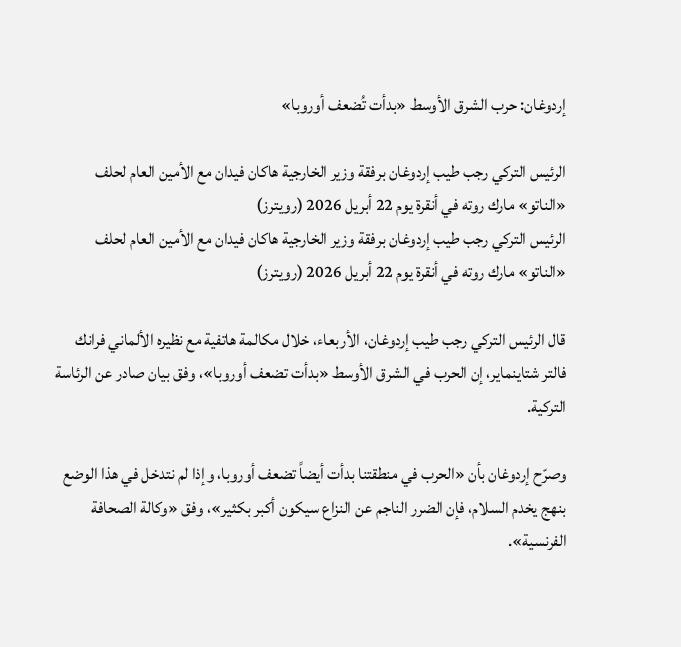إردوغان: حرب الشرق الأوسط «بدأت تُضعف أوروبا»

الرئيس التركي رجب طيب إردوغان برفقة وزير الخارجية هاكان فيدان مع الأمين العام لحلف «الناتو» مارك روته في أنقرة يوم 22 أبريل 2026 (رويترز)
الرئيس التركي رجب طيب إردوغان برفقة وزير الخارجية هاكان فيدان مع الأمين العام لحلف «الناتو» مارك روته في أنقرة يوم 22 أبريل 2026 (رويترز)

قال الرئيس التركي رجب طيب إردوغان، الأربعاء، خلال مكالمة هاتفية مع نظيره الألماني فرانك فالتر شتاينماير، إن الحرب في الشرق الأوسط «بدأت تضعف أوروبا»، وفق بيان صادر عن الرئاسة التركية.

وصرّح إردوغان بأن «الحرب في منطقتنا بدأت أيضاً تضعف أوروبا، وإذا لم نتدخل في هذا الوضع بنهج يخدم السلام، فإن الضرر الناجم عن النزاع سيكون أكبر بكثير»، وفق «وكالة الصحافة الفرنسية».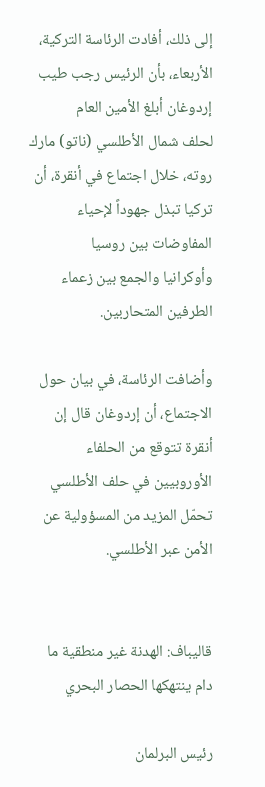إلى ذلك، أفادت الرئاسة التركية، الأربعاء، بأن الرئيس رجب طيب إردوغان أبلغ الأمين ‌العام لحلف ‌شمال الأطلسي (ناتو) مارك روته، خلال اجتماع في أنقرة، أن تركيا تبذل جهوداً لإحياء المفاوضات بين ‌روسيا وأوكرانيا ‌والجمع بين ‌زعماء الطرفين ‌المتحاربين.

وأضافت الرئاسة، في بيان حول الاجتماع، ‌أن إردوغان قال إن أنقرة تتوقع من الحلفاء الأوروبيين في حلف الأطلسي تحمّل المزيد من المسؤولية عن الأمن عبر الأطلسي.


قاليباف: الهدنة غير منطقية ما دام ينتهكها الحصار البحري

رئيس البرلمان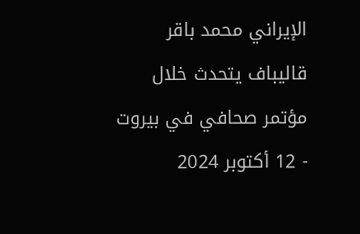الإيراني محمد باقر قاليباف يتحدث خلال مؤتمر صحافي في بيروت - 12 أكتوبر 2024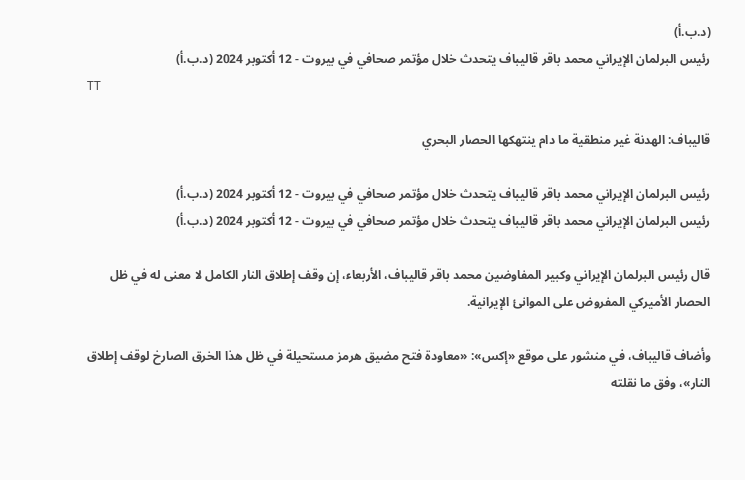(د.ب.أ)
رئيس البرلمان الإيراني محمد باقر قاليباف يتحدث خلال مؤتمر صحافي في بيروت - 12 أكتوبر 2024 (د.ب.أ)
TT

قاليباف: الهدنة غير منطقية ما دام ينتهكها الحصار البحري

رئيس البرلمان الإيراني محمد باقر قاليباف يتحدث خلال مؤتمر صحافي في بيروت - 12 أكتوبر 2024 (د.ب.أ)
رئيس البرلمان الإيراني محمد باقر قاليباف يتحدث خلال مؤتمر صحافي في بيروت - 12 أكتوبر 2024 (د.ب.أ)

قال رئيس البرلمان الإيراني وكبير المفاوضين محمد باقر قاليباف، الأربعاء، إن وقف إطلاق النار الكامل لا معنى له في ظل الحصار الأميركي المفروض على الموانئ الإيرانية.

وأضاف قاليباف، في منشور على موقع «إكس»: «معاودة فتح مضيق هرمز مستحيلة في ظل هذا الخرق الصارخ لوقف إطلاق النار»، وفق ما نقلته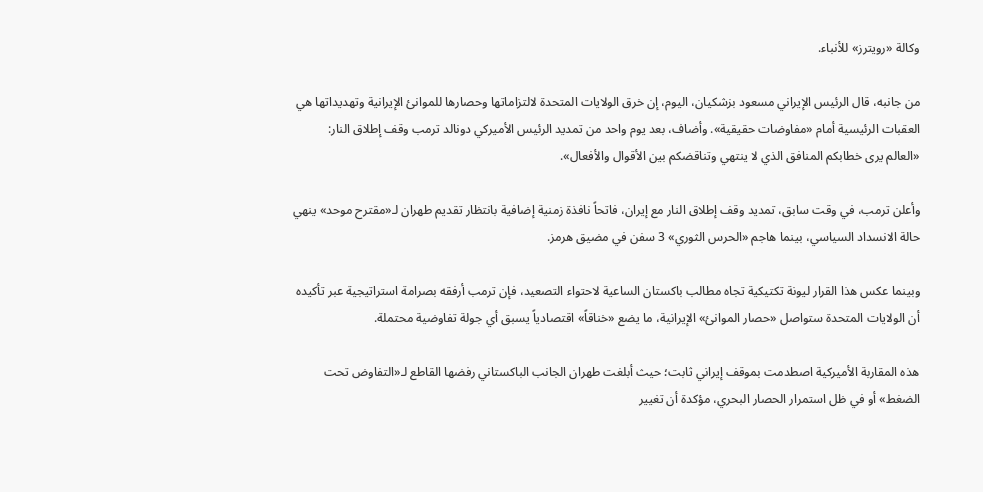وكالة «رويترز» للأنباء.

من جانبه، قال الرئيس الإيراني مسعود بزشكيان، اليوم، إن خرق ‌الولايات ‌المتحدة لالتزاماتها وحصارها ‌للموانئ الإيرانية وتهديداتها هي العقبات الرئيسية أمام «مفاوضات حقيقية». وأضاف، بعد يوم ‌واحد من ‌تمديد الرئيس ‌الأميركي ‌دونالد ترمب وقف إطلاق النار: «العالم ‌يرى خطابكم المنافق الذي لا ينتهي وتناقضكم بين الأقوال والأفعال».

وأعلن ترمب، في وقت سابق، تمديد وقف إطلاق النار مع إيران، فاتحاً نافذة زمنية إضافية بانتظار تقديم طهران لـ«مقترح موحد» ينهي حالة الانسداد السياسي، بينما هاجم «الحرس الثوري» 3 سفن في مضيق هرمز.

وبينما عكس هذا القرار ليونة تكتيكية تجاه مطالب باكستان الساعية لاحتواء التصعيد، فإن ترمب أرفقه بصرامة استراتيجية عبر تأكيده أن الولايات المتحدة ستواصل «حصار الموانئ» الإيرانية، ما يضع «خناقاً» اقتصادياً يسبق أي جولة تفاوضية محتملة.

هذه المقاربة الأميركية اصطدمت بموقف إيراني ثابت؛ حيث أبلغت طهران الجانب الباكستاني رفضها القاطع لـ«التفاوض تحت الضغط» أو في ظل استمرار الحصار البحري، مؤكدة أن تغيير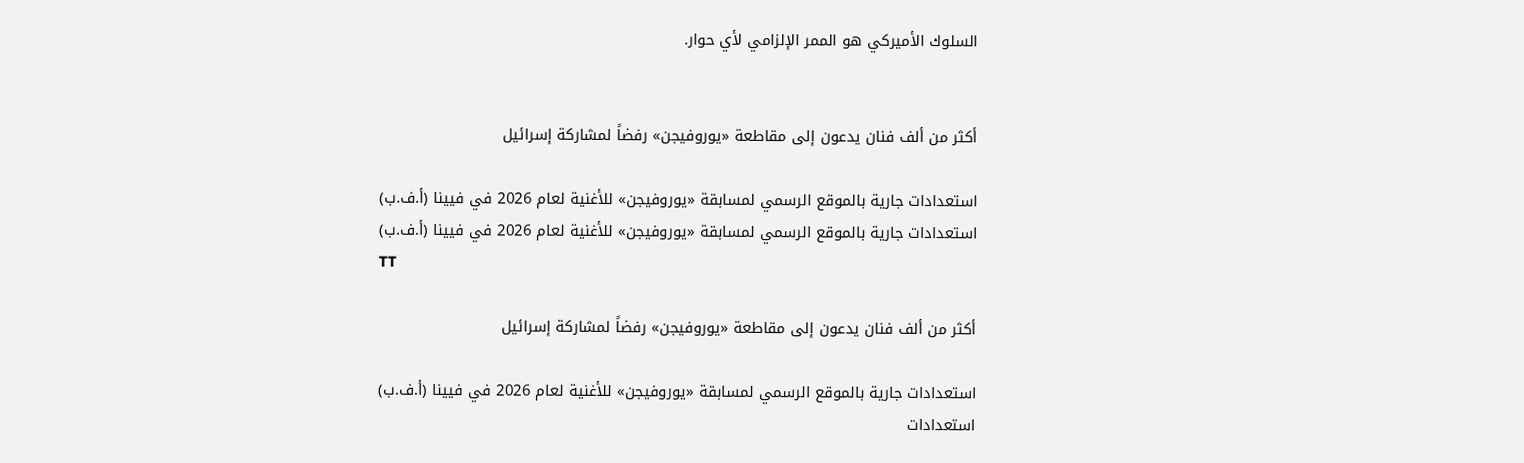السلوك الأميركي هو الممر الإلزامي لأي حوار.


أكثر من ألف فنان يدعون إلى مقاطعة «يوروفيجن» رفضاً لمشاركة إسرائيل

استعدادات جارية بالموقع الرسمي لمسابقة «يوروفيجن» للأغنية لعام 2026 في فيينا (أ.ف.ب)
استعدادات جارية بالموقع الرسمي لمسابقة «يوروفيجن» للأغنية لعام 2026 في فيينا (أ.ف.ب)
TT

أكثر من ألف فنان يدعون إلى مقاطعة «يوروفيجن» رفضاً لمشاركة إسرائيل

استعدادات جارية بالموقع الرسمي لمسابقة «يوروفيجن» للأغنية لعام 2026 في فيينا (أ.ف.ب)
استعدادات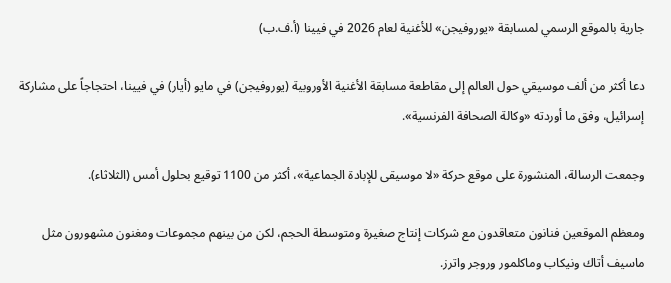جارية بالموقع الرسمي لمسابقة «يوروفيجن» للأغنية لعام 2026 في فيينا (أ.ف.ب)

دعا أكثر من ألف موسيقي حول العالم إلى مقاطعة مسابقة الأغنية الأوروبية (يوروفيجن) في مايو (أيار) في فيينا، احتجاجاً على مشاركة إسرائيل، وفق ما أوردته «وكالة الصحافة الفرنسية».

وجمعت الرسالة، المنشورة على موقع حركة «لا موسيقى للإبادة الجماعية»، أكثر من 1100 توقيع بحلول أمس (الثلاثاء).

ومعظم الموقعين فنانون متعاقدون مع شركات إنتاج صغيرة ومتوسطة الحجم، لكن من بينهم مجموعات ومغنون مشهورون مثل ماسيف أتاك ونيكاب وماكلمور وروجر واترز.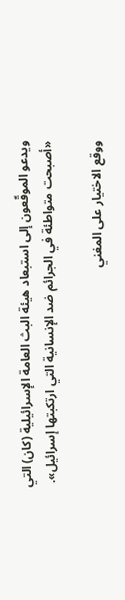ويدعو الموقّعون إلى استبعاد هيئة البث العامة الإسرائيلية (كان) التي «أصبحت متواطئة في الجرائم ضد الإنسانية التي ارتكبتها إسرائيل».

ووقع الاختيار على المغني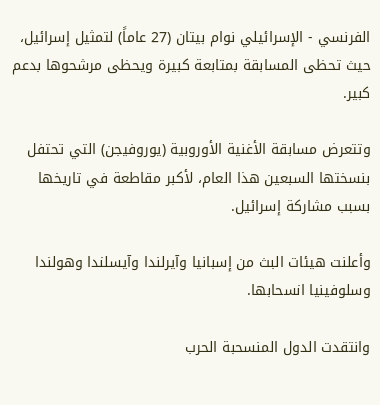الفرنسي - الإسرائيلي نوام بيتان (27 عاماً) لتمثيل إسرائيل، حيث تحظى المسابقة بمتابعة كبيرة ويحظى مرشحوها بدعم كبير.

وتتعرض مسابقة الأغنية الأوروبية (يوروفيجن) التي تحتفل بنسختها السبعين هذا العام، لأكبر مقاطعة في تاريخها بسبب مشاركة إسرائيل.

وأعلنت هيئات البث من إسبانيا وآيرلندا وآيسلندا وهولندا وسلوفينيا انسحابها.

وانتقدت الدول المنسحبة الحرب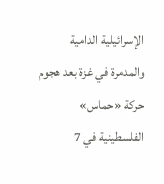الإسرائيلية الدامية والمدمرة في غزة بعد هجوم حركة «حماس» الفلسطينية في 7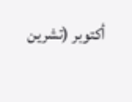أكتوبر (تشرين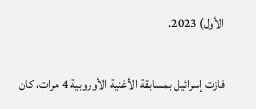الأول) 2023.

فازت إسرائيل بمسابقة الأغنية الأوروبية 4 مرات، كان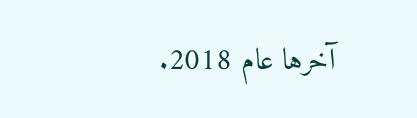آخرها عام 2018.